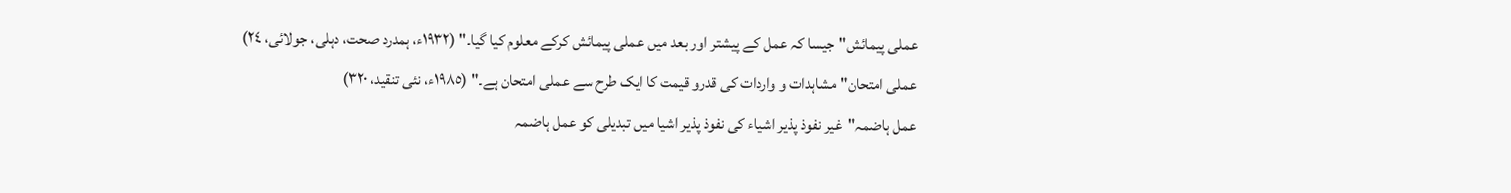عملی پیمائش"جیسا کہ عمل کے پیشتر اور بعد میں عملی پیمائش کرکے معلوم کیا گیا۔" (١٩٣٢ء، ہمدرد صحت، دہلی، جولائی، ٢٤)
عملی امتحان"مشاہدات و واردات کی قدرو قیمت کا ایک طرح سے عملی امتحان ہے۔" (١٩٨٥ء، نئی تنقید، ٣٢٠)
عمل ہاضمہ"غیر نفوذ پذیر اشیاء کی نفوذ پذیر اشیا میں تبدیلی کو عمل ہاضمہ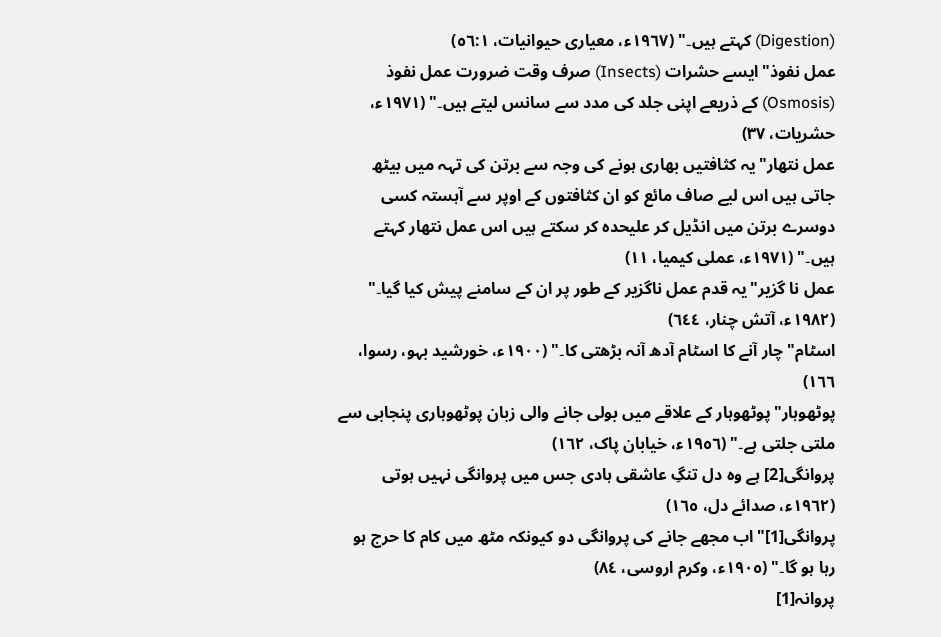(Digestion) کہتے ہیں۔" (١٩٦٧ء، معیاری حیوانیات، ٥٦:١)
عمل نفوذ"ایسے حشرات (Insects) صرف وقت ضرورت عمل نفوذ (Osmosis) کے ذریعے اپنی جلد کی مدد سے سانس لیتے ہیں۔" (١٩٧١ء، حشریات، ٣٧)
عمل نتھار"یہ کثافتیں بھاری ہونے کی وجہ سے برتن کی تہہ میں بیٹھ جاتی ہیں اس لیے صاف مائع کو ان کثافتوں کے اوپر سے آہستہ کسی دوسرے برتن میں انڈیل کر علیحدہ کر سکتے ہیں اس عمل نتھار کہتے ہیں۔" (١٩٧١ء، عملی کیمیا، ١١)
عمل نا گزیر"یہ قدم عمل ناگزیر کے طور پر ان کے سامنے پیش کیا گیا۔" (١٩٨٢ء، آتش چنار، ٦٤٤)
اسٹام"چار آنے کا اسٹام آدھ آنہ بڑھتی کا۔" (١٩٠٠ء، خورشید بہو، رسوا، ١٦٦)
پوٹھوہار"پوٹھوہار کے علاقے میں بولی جانے والی زبان پوٹھوہاری پنجابی سے ملتی جلتی ہے۔" (١٩٥٦ء، خیابان پاک، ١٦٢)
پروانگی[2] ہے وہ دل تنگِ عاشقی ہادی جس میں پروانگی نہیں ہوتی (١٩٦٢ء، صدائے دل، ١٦٥)
پروانگی[1]"اب مجھے جانے کی پروانگی دو کیونکہ مٹھ میں کام کا حرج ہو رہا ہو گا۔" (١٩٠٥ء، وکرم اروسی، ٨٤)
پروانہ[1]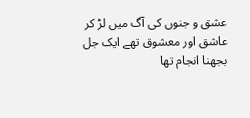عشق و جنوں کی آگ میں لڑ کر عاشق اور معشوق تھے ایک جل بجھنا انجام تھا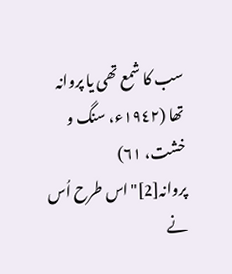سب کا شمع تھی یا پروانہ تھا (١٩٤٢ء، سنگ و خشت، ٦١)
پروانہ[2]"اس طرح اُس نے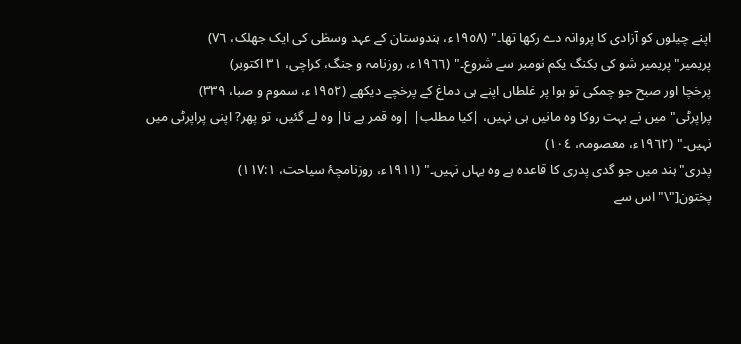اپنے چیلوں کو آزادی کا پروانہ دے رکھا تھا۔" (١٩٥٨ء، ہندوستان کے عہد وسطٰی کی ایک جھلک، ٧٦)
پریمیر"پریمیر شو کی بکنگ یکم نومبر سے شروع۔" (١٩٦٦ء، روزنامہ و جنگ، کراچی، ٣١ اکتوبر)
پرخچا اور صبح جو چمکی تو ہوا پر غلطاں اپنے ہی دماغ کے پرخچے دیکھے (١٩٥٢ء، سموم و صبا، ٣٣٩)
پراپرٹی"میں نے بہت روکا وہ مانیں ہی نہیں، |کیا مطلب| |وہ قمر ہے نا| وہ لے گئیں، تو پھر? اپنی پراپرٹی میں نہیں۔" (١٩٦٢ء، معصومہ، ١٠٤)
پدری"ہند میں جو گدی پدری کا قاعدہ ہے وہ یہاں نہیں۔" (١٩١١ء، روزنامچۂ سیاحت، ١١٧:١)
پختون["\"اس سے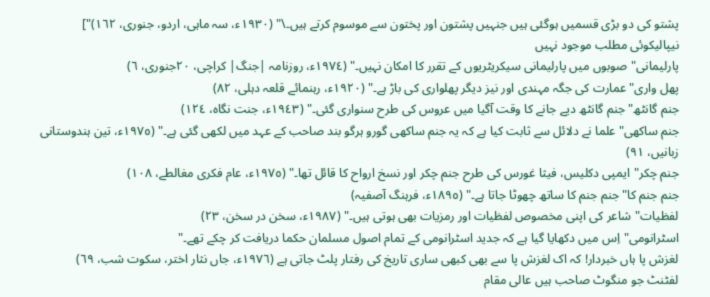پشتو کی دو بڑی قسمیں ہوگئی ہیں جنہیں پشتون اور پختون سے موسوم کرتے ہیں۔\" (١٩٣٠ء، سہ ماہی، اردو، جنوری، ١٦٢)"]
نیپالیکوئی مطلب موجود نہیں
پارلیمانی"صوبوں میں پارلیمانی سیکریٹریوں کے تقرر کا امکان نہیں۔" (١٩٧٤ء، روزنامہ |جنگ| کراچی، ٢٠جنوری، ٦)
پھل واری"عمارت کی جگہ مہندی اور نیز دیگر پھلواری کی باڑ ہے۔" (١٩٢٠ء، رہنمائے قلعہ دہلی، ٨٢)
جنم گانٹھ"جنم گانٹھ دیے جانے کا وقت آگیا میں عروس کی طرح سنواری گئی۔" (١٩٤٣ء، جنت نگاہ، ١٢٤)
جنم ساکھی"علما نے دلائل سے ثابت کیا ہے کہ یہ جنم ساکھی گورو ہرگو بند صاحب کے عہد میں لکھی گئی ہے۔" (١٩٧٥ء، تین ہندوستانی زبانیں، ٩١)
جنم چکر"ایمپی دکلیس، فیثا غورس کی طرح جنم چکر اور نسخ ارواح کا قائل تھا۔" (١٩٧٥ء، عام فکری مغالطے، ١٠٨)
جنم جنم کا"جنم جنم کا ساتھ چھوٹا جاتا ہے۔" (١٨٩٥ء، فرہنگ آصفیہ)
لفظیات"شاعر کی اپنی مخصوص لفظیات اور رمزیات بھی ہوتی ہیں۔" (١٩٨٧ء، سخن در سخن، ٢٣)
اسٹرانومی"اِس میں دکھایا گیا ہے کہ جدید اسٹرانومی کے تمام اصول مسلمان حکما دریافت کر چکے تھے۔"
لغزش پا ہاں خبردار! کہ اک لغزش پا سے بھی کبھی ساری تاریخ کی رفتار پلٹ جاتی ہے (١٩٧٦ء، جاں نثار اختر، سکوت شب، ٦٩)
لفٹنٹ جو منگوٹ صاحب ہیں عالی مقام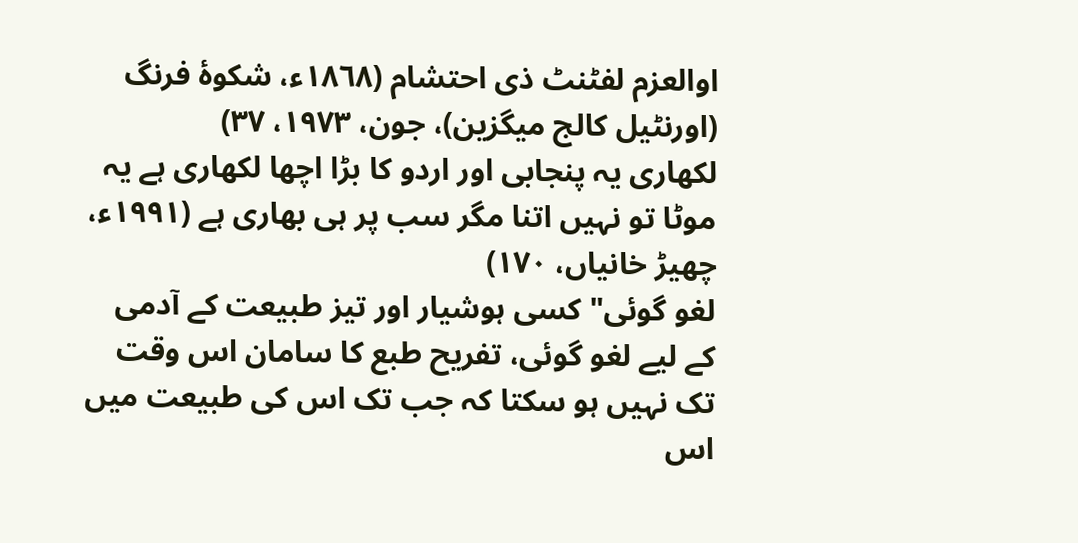اوالعزم لفٹنٹ ذی احتشام (١٨٦٨ء، شکوۂ فرنگ (اورنٹیل کالج میگزین)، جون، ١٩٧٣، ٣٧)
لکھاری یہ پنجابی اور اردو کا بڑا اچھا لکھاری ہے یہ موٹا تو نہیں اتنا مگر سب پر ہی بھاری ہے (١٩٩١ء، چھیڑ خانیاں، ١٧٠)
لغو گوئی"کسی ہوشیار اور تیز طبیعت کے آدمی کے لیے لغو گوئی، تفریح طبع کا سامان اس وقت تک نہیں ہو سکتا کہ جب تک اس کی طبیعت میں اس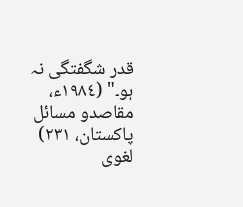قدر شگفتگی نہ ہو۔" (١٩٨٤ء، مقاصدو مسائل پاکستان، ٢٣١)
لغوی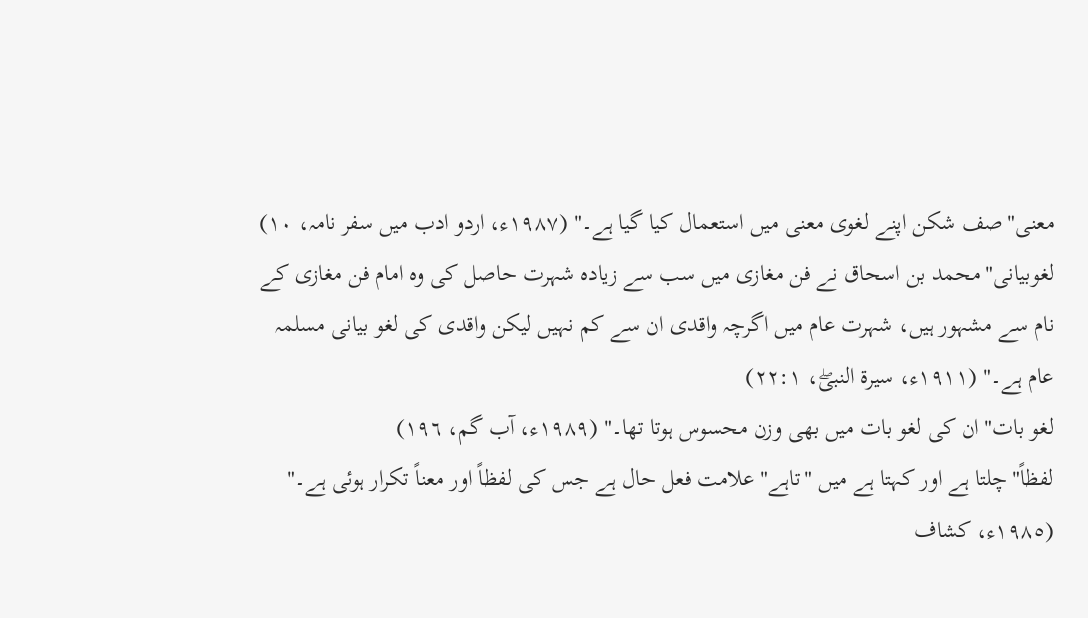معنی"صف شکن اپنے لغوی معنی میں استعمال کیا گیا ہے۔" (١٩٨٧ء، اردو ادب میں سفر نامہ، ١٠)
لغوبیانی"محمد بن اسحاق نے فن مغازی میں سب سے زیادہ شہرت حاصل کی وہ امام فن مغازی کے نام سے مشہور ہیں، شہرت عام میں اگرچہ واقدی ان سے کم نہیں لیکن واقدی کی لغو بیانی مسلمہ عام ہے۔" (١٩١١ء، سیرۃ النبیۖ، ٢٢:١)
لغو بات"ان کی لغو بات میں بھی وزن محسوس ہوتا تھا۔" (١٩٨٩ء، آب گم، ١٩٦)
لفظاً"چلتا ہے اور کہتا ہے میں "تاہے" علامت فعل حال ہے جس کی لفظاً اور معناً تکرار ہوئی ہے۔" (١٩٨٥ء، کشاف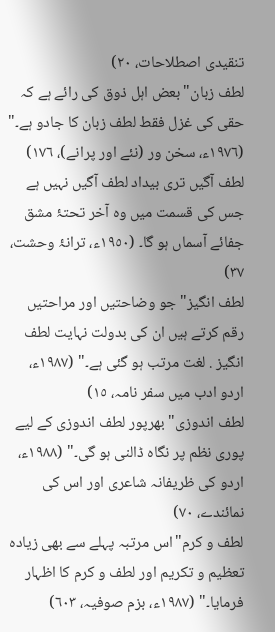تنقیدی اصطلاحات، ٢٠)
لطف زبان"بعض اہل ذوق کی رائے ہے کہ حقی کی غزل فقط لطف زبان کا جادو ہے۔" (١٩٧٦ء، سخن ور (نئے اور پرانے)، ١٧٦)
لطف آگیں تری بیداد لطف آگیں نہیں ہے جس کی قسمت میں وہ آخر تحتۂ مشق جفائے آسماں ہو گا۔ (١٩٥٠ء، ترانۂ وحشت، ٣٧)
لطف انگیز"جو وضاحتیں اور مراحتیں رقم کرتے ہیں ان کی بدولت نہایت لطف انگیز . لغت مرتب ہو گئی ہے۔" (١٩٨٧ء، اردو ادب میں سفر نامہ، ١٥)
لطف اندوزی"بھرپور لطف اندوزی کے لیے پوری نظم پر نگاہ ڈالنی ہو گی۔" (١٩٨٨ء، اردو کی ظریفانہ شاعری اور اس کی نمائندے، ٧٠)
لطف و کرم"اس مرتبہ پہلے سے بھی زیادہ تعظیم و تکریم اور لطف و کرم کا اظہار فرمایا۔" (١٩٨٧ء، بزم صوفیہ، ٦٠٣)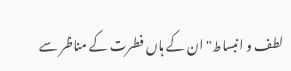لطف و انبساط"ان کے ہاں فطرت کے مناظر سے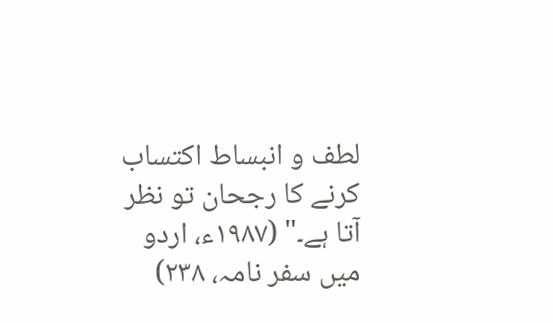لطف و انبساط اکتساب کرنے کا رجحان تو نظر آتا ہے۔" (١٩٨٧ء، اردو میں سفر نامہ، ٢٣٨)